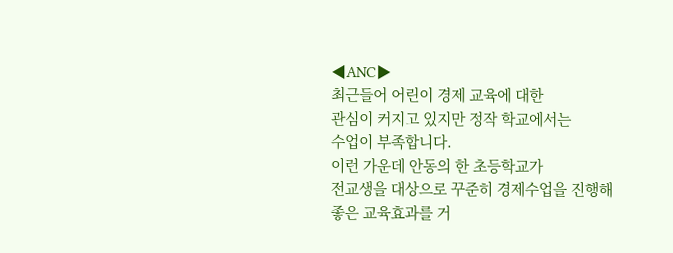◀ANC▶
최근들어 어린이 경제 교육에 대한
관심이 커지고 있지만 정작 학교에서는
수업이 부족합니다.
이런 가운데 안동의 한 초등학교가
전교생을 대상으로 꾸준히 경제수업을 진행해
좋은 교육효과를 거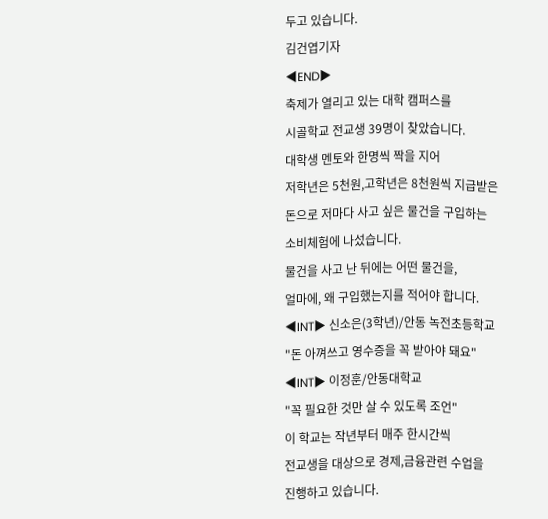두고 있습니다.
김건엽기자
◀END▶
축제가 열리고 있는 대학 캠퍼스를
시골학교 전교생 39명이 찾았습니다.
대학생 멘토와 한명씩 짝을 지어
저학년은 5천원,고학년은 8천원씩 지급받은
돈으로 저마다 사고 싶은 물건을 구입하는
소비체험에 나섰습니다.
물건을 사고 난 뒤에는 어떤 물건을,
얼마에, 왜 구입했는지를 적어야 합니다.
◀INT▶ 신소은(3학년)/안동 녹전초등학교
"돈 아껴쓰고 영수증을 꼭 받아야 돼요"
◀INT▶ 이정훈/안동대학교
"꼭 필요한 것만 살 수 있도록 조언"
이 학교는 작년부터 매주 한시간씩
전교생을 대상으로 경제,금융관련 수업을
진행하고 있습니다.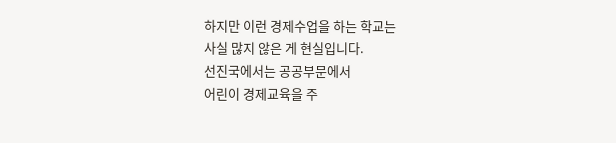하지만 이런 경제수업을 하는 학교는
사실 많지 않은 게 현실입니다.
선진국에서는 공공부문에서
어린이 경제교육을 주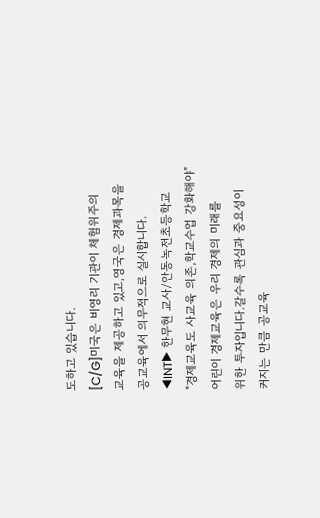도하고 있습니다.
[C/G]미국은 비영리 기관이 체험위주의
교육을 제공하고 있고,영국은 경제과목을
공교육에서 의무적으로 실시합니다.
◀INT▶ 한무현 교사/안동녹전초등학교
"경제교육도 사교육 의존,학교수업 강화해야"
어린이 경제교육은 우리 경제의 미래를
위한 투자입니다.갈수록 관심과 중요성이
커지는 만큼 공교육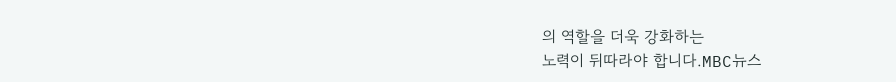의 역할을 더욱 강화하는
노력이 뒤따라야 합니다.MBC뉴스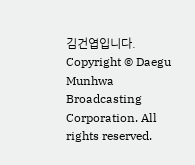김건엽입니다.
Copyright © Daegu Munhwa Broadcasting Corporation. All rights reserved.